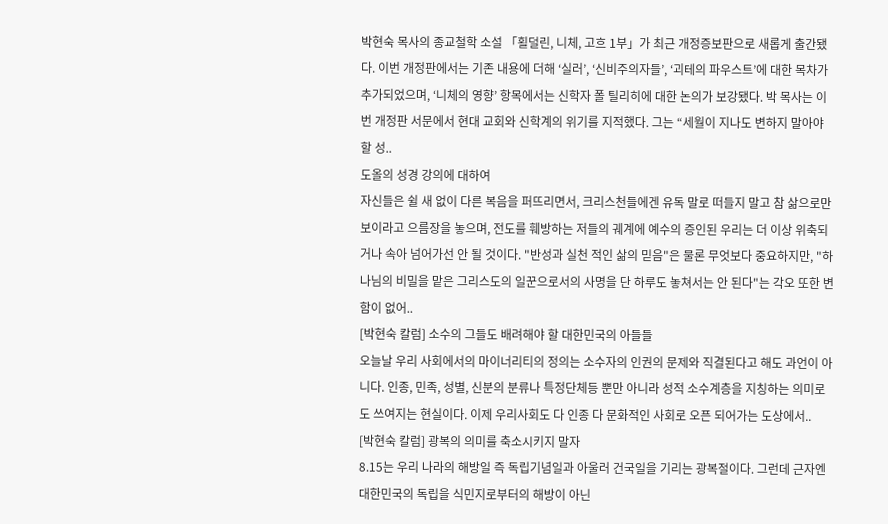박현숙 목사의 종교철학 소설 「횔덜린, 니체, 고흐 1부」가 최근 개정증보판으로 새롭게 출간됐다. 이번 개정판에서는 기존 내용에 더해 ‘실러’, ‘신비주의자들’, ‘괴테의 파우스트’에 대한 목차가 추가되었으며, ‘니체의 영향’ 항목에서는 신학자 폴 틸리히에 대한 논의가 보강됐다. 박 목사는 이번 개정판 서문에서 현대 교회와 신학계의 위기를 지적했다. 그는 “세월이 지나도 변하지 말아야 할 성..
도올의 성경 강의에 대하여
자신들은 쉴 새 없이 다른 복음을 퍼뜨리면서, 크리스천들에겐 유독 말로 떠들지 말고 참 삶으로만 보이라고 으름장을 놓으며, 전도를 훼방하는 저들의 궤계에 예수의 증인된 우리는 더 이상 위축되거나 속아 넘어가선 안 될 것이다. "반성과 실천 적인 삶의 믿음"은 물론 무엇보다 중요하지만, "하나님의 비밀을 맡은 그리스도의 일꾼으로서의 사명을 단 하루도 놓쳐서는 안 된다"는 각오 또한 변함이 없어..
[박현숙 칼럼] 소수의 그들도 배려해야 할 대한민국의 아들들
오늘날 우리 사회에서의 마이너리티의 정의는 소수자의 인권의 문제와 직결된다고 해도 과언이 아니다. 인종, 민족, 성별, 신분의 분류나 특정단체등 뿐만 아니라 성적 소수계층을 지칭하는 의미로도 쓰여지는 현실이다. 이제 우리사회도 다 인종 다 문화적인 사회로 오픈 되어가는 도상에서..
[박현숙 칼럼] 광복의 의미를 축소시키지 말자
8.15는 우리 나라의 해방일 즉 독립기념일과 아울러 건국일을 기리는 광복절이다. 그런데 근자엔 대한민국의 독립을 식민지로부터의 해방이 아닌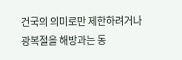건국의 의미로만 제한하려거나 광복절을 해방과는 동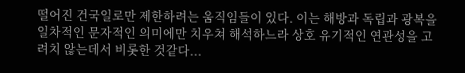떨어진 건국일로만 제한하려는 움직임들이 있다. 이는 해방과 독립과 광복을 일차적인 문자적인 의미에만 치우쳐 해석하느라 상호 유기적인 연관성을 고려치 않는데서 비롯한 것같다...